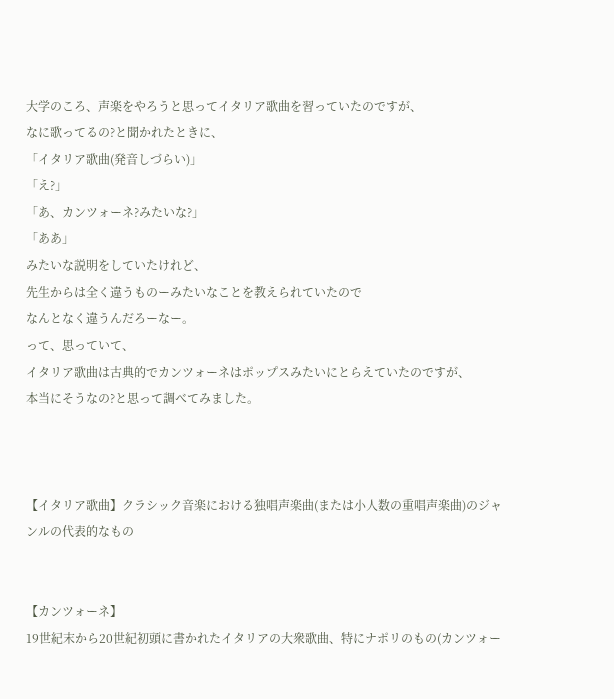大学のころ、声楽をやろうと思ってイタリア歌曲を習っていたのですが、
なに歌ってるの?と聞かれたときに、
「イタリア歌曲(発音しづらい)」
「え?」
「あ、カンツォーネ?みたいな?」
「ああ」
みたいな説明をしていたけれど、
先生からは全く違うものーみたいなことを教えられていたので
なんとなく違うんだろーなー。
って、思っていて、
イタリア歌曲は古典的でカンツォーネはポップスみたいにとらえていたのですが、
本当にそうなの?と思って調べてみました。



【イタリア歌曲】クラシック音楽における独唱声楽曲(または小人数の重唱声楽曲)のジャンルの代表的なもの


【カンツォーネ】
19世紀末から20世紀初頭に書かれたイタリアの大衆歌曲、特にナポリのもの(カンツォー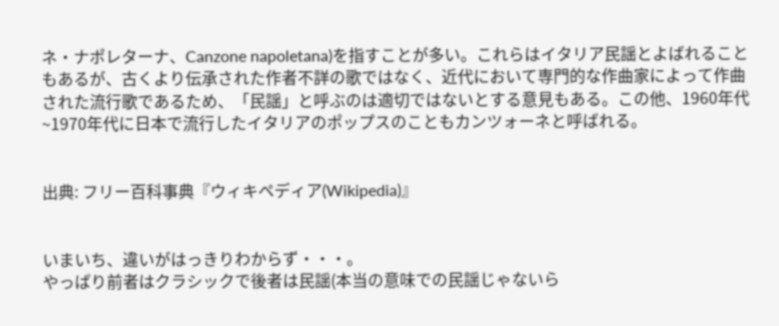ネ・ナポレターナ、Canzone napoletana)を指すことが多い。これらはイタリア民謡とよばれることもあるが、古くより伝承された作者不詳の歌ではなく、近代において専門的な作曲家によって作曲された流行歌であるため、「民謡」と呼ぶのは適切ではないとする意見もある。この他、1960年代~1970年代に日本で流行したイタリアのポップスのこともカンツォーネと呼ばれる。


出典: フリー百科事典『ウィキペディア(Wikipedia)』


いまいち、違いがはっきりわからず・・・。
やっぱり前者はクラシックで後者は民謡(本当の意味での民謡じゃないら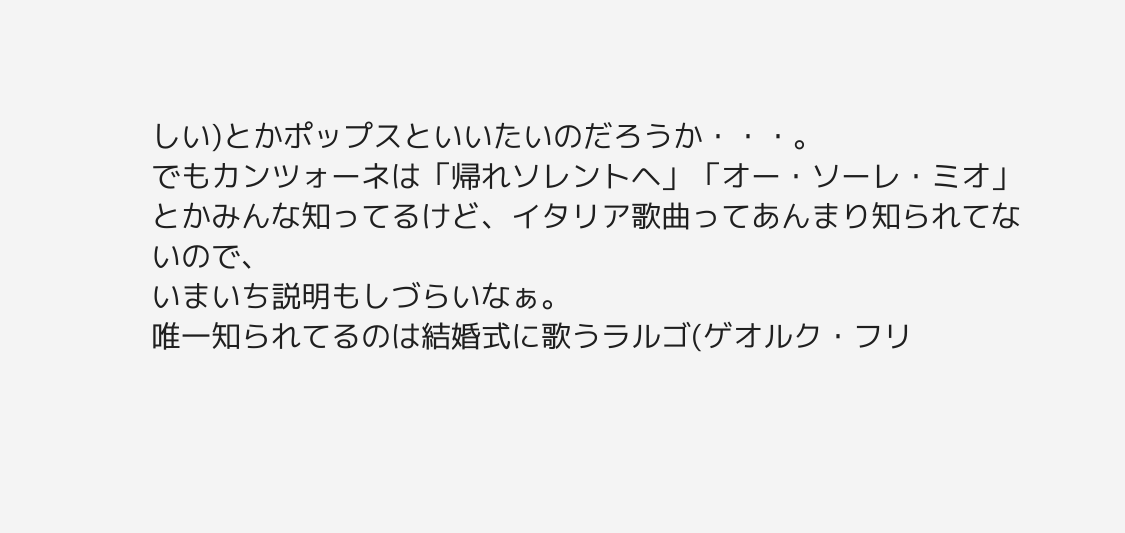しい)とかポップスといいたいのだろうか・・・。
でもカンツォーネは「帰れソレントヘ」「オー・ソーレ・ミオ」とかみんな知ってるけど、イタリア歌曲ってあんまり知られてないので、
いまいち説明もしづらいなぁ。
唯一知られてるのは結婚式に歌うラルゴ(ゲオルク・フリ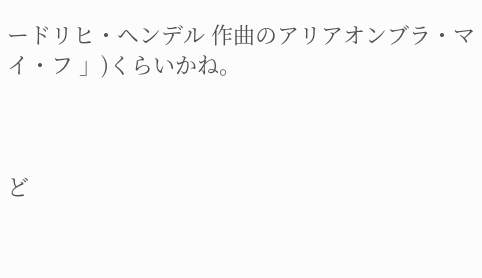ードリヒ・ヘンデル 作曲のアリアオンブラ・マイ・フ 」)くらいかね。



ど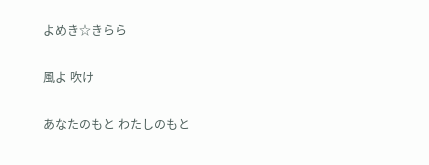よめき☆きらら

風よ 吹け

あなたのもと わたしのもと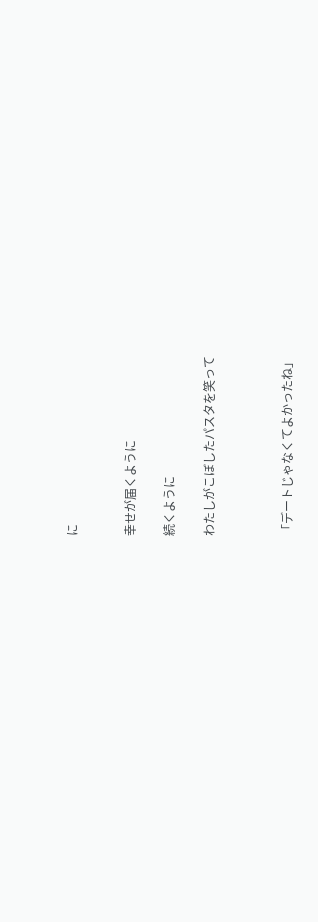に


幸せが届くように

続くように

わたしがこぼしたパスタを笑って



「デートじゃなくてよかったね」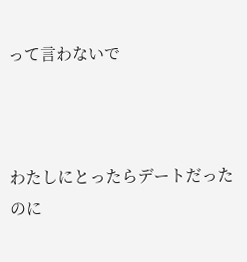って言わないで



わたしにとったらデートだったのに